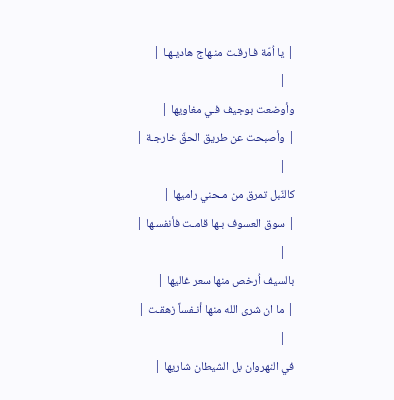| يا اُمّة فـارقـت منـهاج هاديـهـا |
   |
وأوضعت بوجيف فـي مغاويها |
| وأصبحت عن طريق الحقّ خارجـة |
   |
كالنّبل تمرق من مـحني راميها |
| سوق العسوف بـها قامـت فأنفسـها |
   |
بالسيف اُرخص منها سعر غاليها |
| ما ان شرى الله منها أنـفساً زهقـت |
   |
في النهروان بل الشيطان شاريها |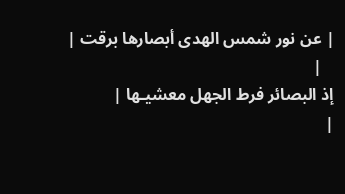| عن نور شمس الهدى أبصارها برقت |
   |
إذ البصائر فرط الجهل معشيـها |
|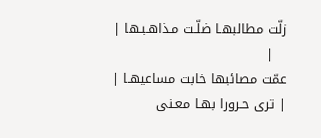زلّت مطالبهـا ضلّـت مـذاهـبـها |
   |
عمّت مصائبها خابت مساعيهـا |
| ترى حـرورا بهـا معـنى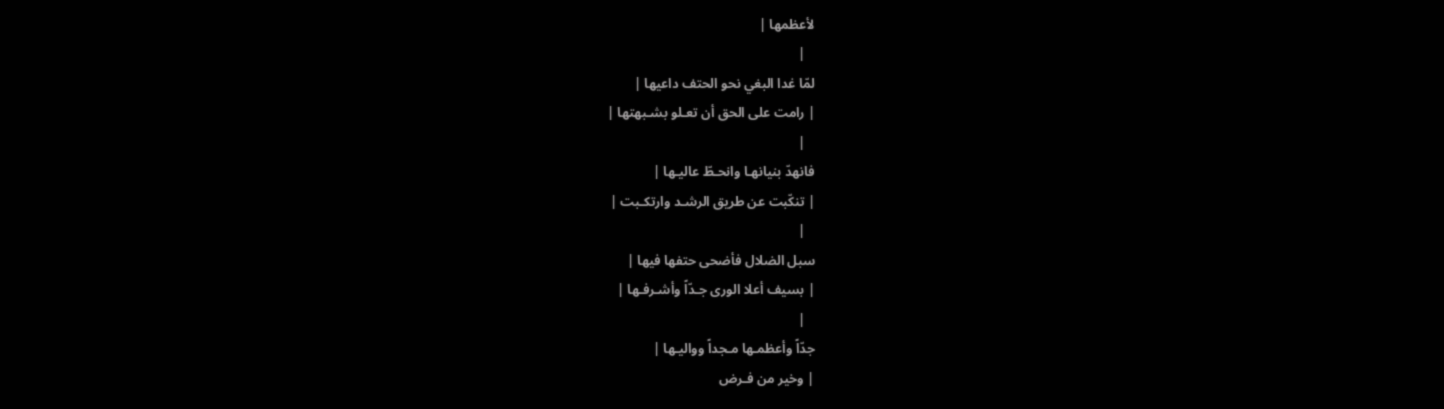لأعظمها |
   |
لمّا غدا البغي نحو الحتف داعيها |
| رامت على الحق أن تعـلو بشـبهتها |
   |
فانهدّ بنيانهـا وانحـطّ عاليـها |
| تنكّبت عن طريق الرشـد وارتكـبت |
   |
سبل الضلال فأضحى حتفها فيها |
| بسيف أعلا الورى جـدّاً وأشـرفـها |
   |
جدّاً وأعظمـها مـجداً وواليـها |
| وخير من فـرض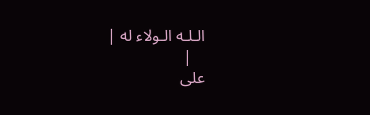الـلـه الـولاء له |
   |
على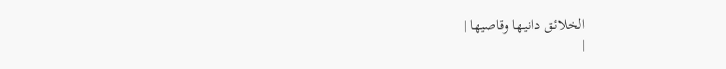الخلائـق دانيـها وقاصيها |
|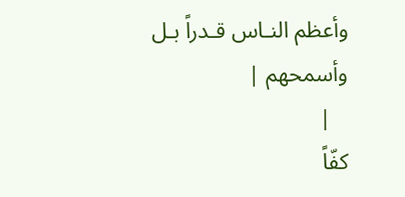وأعظم النـاس قـدراً بـل وأسمحهم |
   |
كفّاً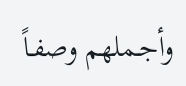وأجـملهم وصفـاً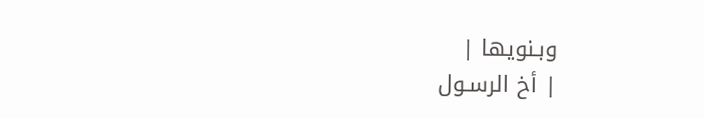وبـنويها |
| أخ الرسـول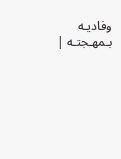وفاديـه بـمهـجتـه |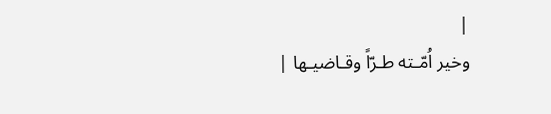|
وخير اُمّـته طـرّاً وقـاضيـها |